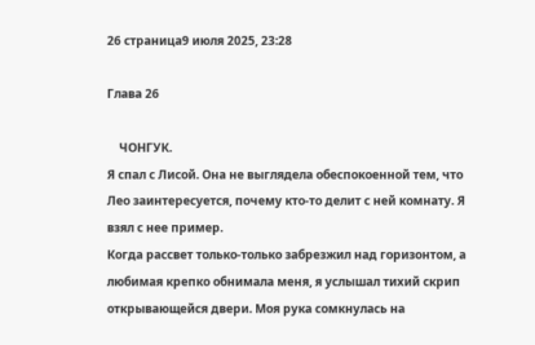26 страница9 июля 2025, 23:28

Глава 26

    ЧОНГУК.
Я спал с Лисой. Она не выглядела обеспокоенной тем, что Лео заинтересуется, почему кто-то делит с ней комнату. Я взял с нее пример.
Когда рассвет только-только забрезжил над горизонтом, а любимая крепко обнимала меня, я услышал тихий скрип открывающейся двери. Моя рука сомкнулась на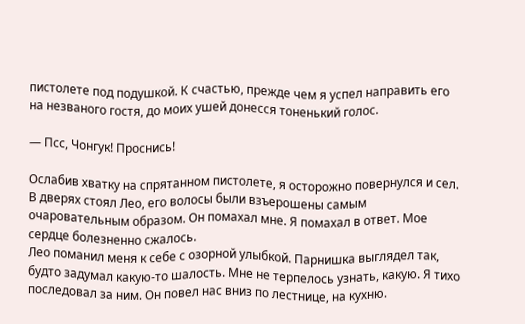пистолете под подушкой. К счастью, прежде чем я успел направить его на незваного гостя, до моих ушей донесся тоненький голос.

— Псс, Чонгук! Проснись!

Ослабив хватку на спрятанном пистолете, я осторожно повернулся и сел. В дверях стоял Лео, его волосы были взъерошены самым очаровательным образом. Он помахал мне. Я помахал в ответ. Мое сердце болезненно сжалось.
Лео поманил меня к себе с озорной улыбкой. Парнишка выглядел так, будто задумал какую-то шалость. Мне не терпелось узнать, какую. Я тихо последовал за ним. Он повел нас вниз по лестнице, на кухню.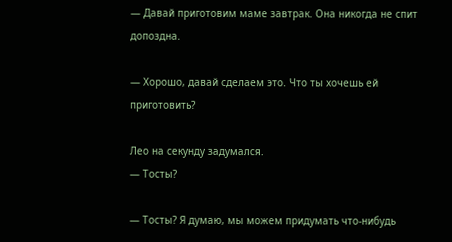— Давай приготовим маме завтрак. Она никогда не спит допоздна.

— Хорошо, давай сделаем это. Что ты хочешь ей приготовить?

Лео на секунду задумался.
— Тосты?

— Тосты? Я думаю, мы можем придумать что-нибудь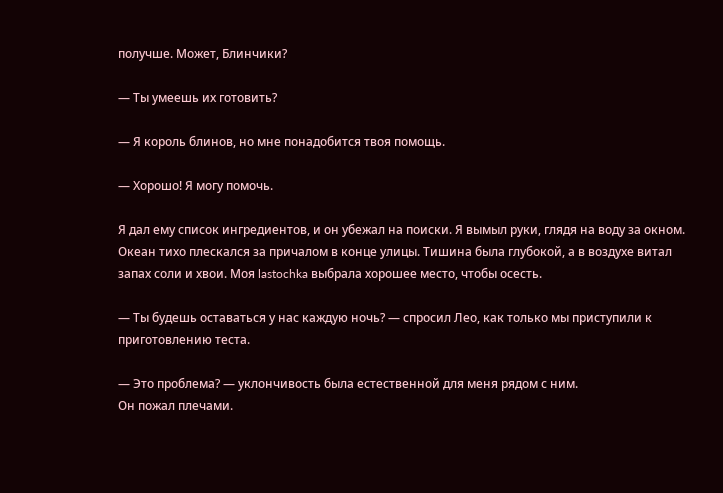получше. Может, Блинчики?

— Ты умеешь их готовить?

— Я король блинов, но мне понадобится твоя помощь.

— Хорошо! Я могу помочь.

Я дал ему список ингредиентов, и он убежал на поиски. Я вымыл руки, глядя на воду за окном. Океан тихо плескался за причалом в конце улицы. Тишина была глубокой, а в воздухе витал запах соли и хвои. Моя lastochka выбрала хорошее место, чтобы осесть.

— Ты будешь оставаться у нас каждую ночь? — спросил Лео, как только мы приступили к приготовлению теста.

— Это проблема? — уклончивость была естественной для меня рядом с ним.
Он пожал плечами.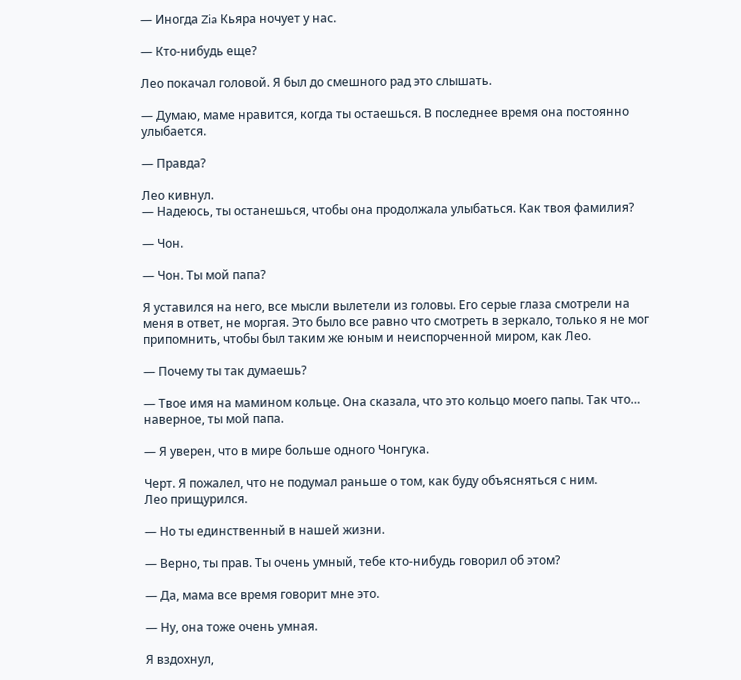— Иногда Zia Кьяра ночует у нас.

— Кто-нибудь еще?

Лео покачал головой. Я был до смешного рад это слышать.

— Думаю, маме нравится, когда ты остаешься. В последнее время она постоянно улыбается.

— Правда?

Лео кивнул.
— Надеюсь, ты останешься, чтобы она продолжала улыбаться. Как твоя фамилия?

— Чон.

— Чон. Ты мой папа?

Я уставился на него, все мысли вылетели из головы. Его серые глаза смотрели на меня в ответ, не моргая. Это было все равно что смотреть в зеркало, только я не мог припомнить, чтобы был таким же юным и неиспорченной миром, как Лео.

— Почему ты так думаешь?

— Твое имя на мамином кольце. Она сказала, что это кольцо моего папы. Так что… наверное, ты мой папа.

— Я уверен, что в мире больше одного Чонгука.

Черт. Я пожалел, что не подумал раньше о том, как буду объясняться с ним.
Лео прищурился.

— Но ты единственный в нашей жизни.

— Верно, ты прав. Ты очень умный, тебе кто-нибудь говорил об этом?

— Да, мама все время говорит мне это.

— Ну, она тоже очень умная.

Я вздохнул,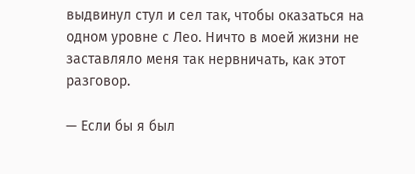выдвинул стул и сел так, чтобы оказаться на одном уровне с Лео. Ничто в моей жизни не заставляло меня так нервничать, как этот разговор.

— Если бы я был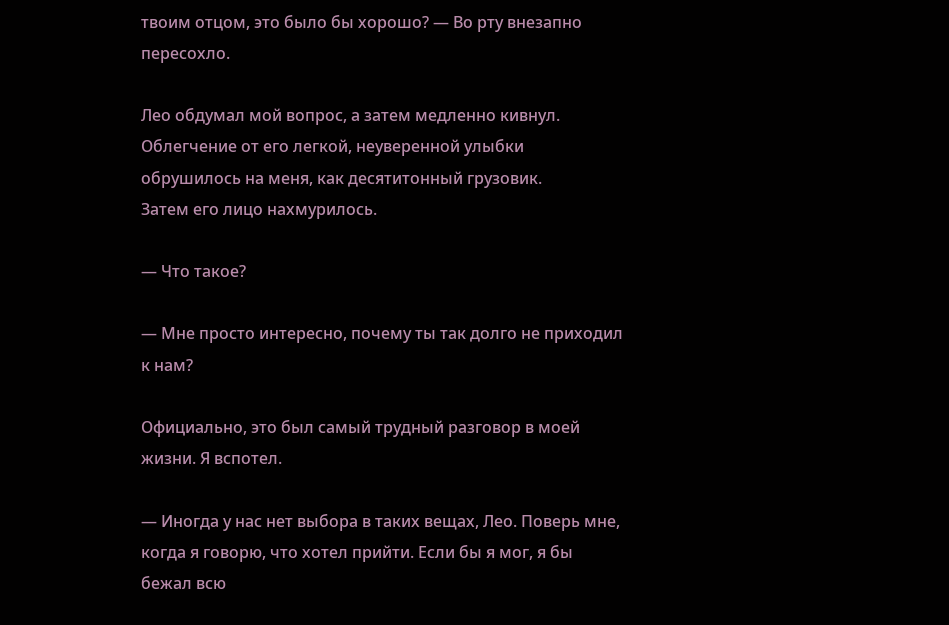твоим отцом, это было бы хорошо? — Во рту внезапно пересохло.

Лео обдумал мой вопрос, а затем медленно кивнул. Облегчение от его легкой, неуверенной улыбки обрушилось на меня, как десятитонный грузовик.
Затем его лицо нахмурилось.

— Что такое?

— Мне просто интересно, почему ты так долго не приходил к нам?

Официально, это был самый трудный разговор в моей жизни. Я вспотел.

— Иногда у нас нет выбора в таких вещах, Лео. Поверь мне, когда я говорю, что хотел прийти. Если бы я мог, я бы бежал всю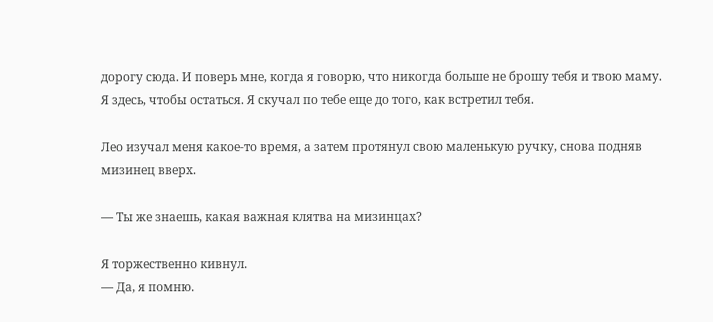дорогу сюда. И поверь мне, когда я говорю, что никогда больше не брошу тебя и твою маму. Я здесь, чтобы остаться. Я скучал по тебе еще до того, как встретил тебя.

Лео изучал меня какое-то время, а затем протянул свою маленькую ручку, снова подняв мизинец вверх.

— Ты же знаешь, какая важная клятва на мизинцах?

Я торжественно кивнул.
— Да, я помню.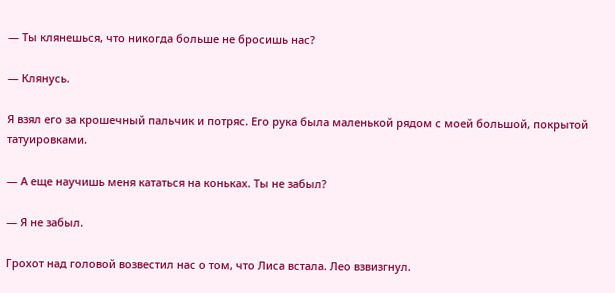— Ты клянешься, что никогда больше не бросишь нас?

— Клянусь.

Я взял его за крошечный пальчик и потряс. Его рука была маленькой рядом с моей большой, покрытой татуировками.

— А еще научишь меня кататься на коньках. Ты не забыл?

— Я не забыл.

Грохот над головой возвестил нас о том, что Лиса встала. Лео взвизгнул.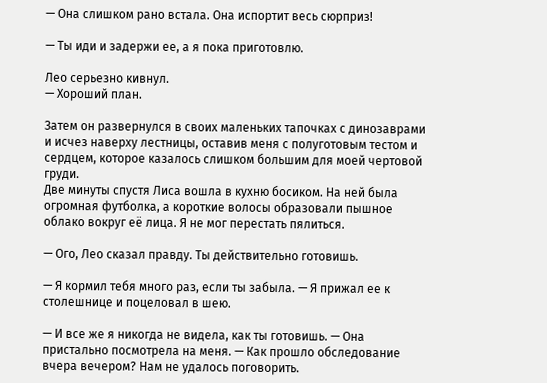— Она слишком рано встала. Она испортит весь сюрприз!

— Ты иди и задержи ее, а я пока приготовлю.

Лео серьезно кивнул.
— Хороший план.

Затем он развернулся в своих маленьких тапочках с динозаврами и исчез наверху лестницы, оставив меня с полуготовым тестом и сердцем, которое казалось слишком большим для моей чертовой груди.
Две минуты спустя Лиса вошла в кухню босиком. На ней была огромная футболка, а короткие волосы образовали пышное облако вокруг её лица. Я не мог перестать пялиться.

— Ого, Лео сказал правду. Ты действительно готовишь.

— Я кормил тебя много раз, если ты забыла. — Я прижал ее к столешнице и поцеловал в шею.

— И все же я никогда не видела, как ты готовишь. — Она пристально посмотрела на меня. — Как прошло обследование вчера вечером? Нам не удалось поговорить.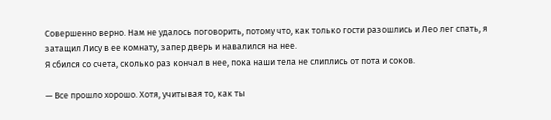Совершенно верно. Нам не удалось поговорить, потому что, как только гости разошлись и Лео лег спать, я затащил Лису в ее комнату, запер дверь и навалился на нее.
Я сбился со счета, сколько раз кончал в нее, пока наши тела не слиплись от пота и соков.

— Все прошло хорошо. Хотя, учитывая то, как ты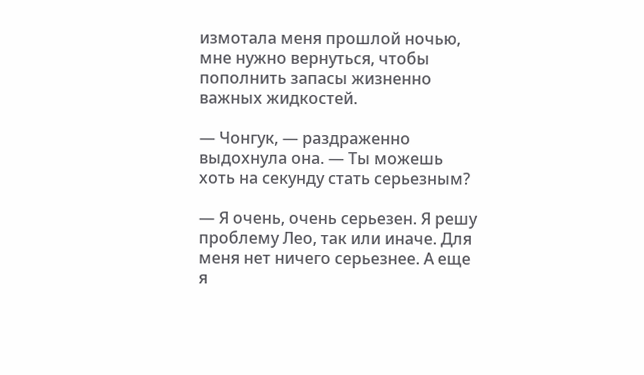измотала меня прошлой ночью, мне нужно вернуться, чтобы пополнить запасы жизненно важных жидкостей.

— Чонгук, — раздраженно выдохнула она. — Ты можешь хоть на секунду стать серьезным?

— Я очень, очень серьезен. Я решу проблему Лео, так или иначе. Для меня нет ничего серьезнее. А еще я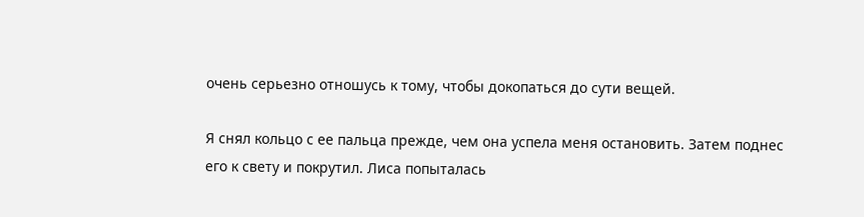очень серьезно отношусь к тому, чтобы докопаться до сути вещей.

Я снял кольцо с ее пальца прежде, чем она успела меня остановить. Затем поднес его к свету и покрутил. Лиса попыталась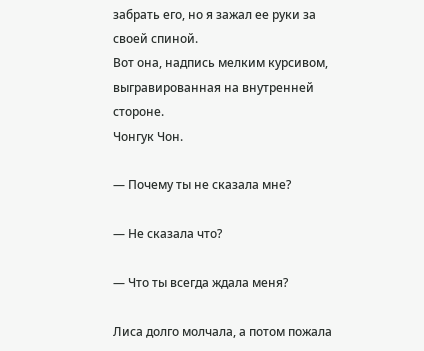забрать его, но я зажал ее руки за своей спиной.
Вот она, надпись мелким курсивом, выгравированная на внутренней стороне.
Чонгук Чон.

— Почему ты не сказала мне?

— Не сказала что?

— Что ты всегда ждала меня?

Лиса долго молчала, а потом пожала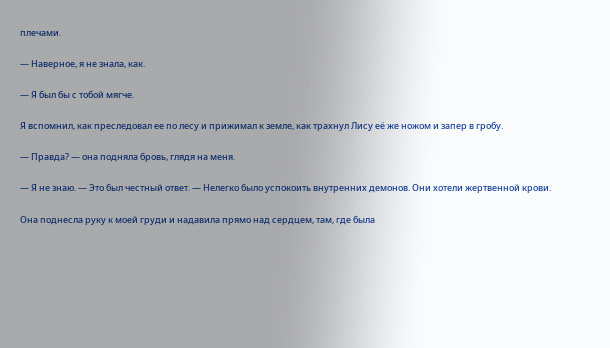плечами.

— Наверное, я не знала, как.

— Я был бы с тобой мягче.

Я вспомнил, как преследовал ее по лесу и прижимал к земле, как трахнул Лису её же ножом и запер в гробу.

— Правда? — она подняла бровь, глядя на меня.

— Я не знаю. — Это был честный ответ. — Нелегко было успокоить внутренних демонов. Они хотели жертвенной крови.

Она поднесла руку к моей груди и надавила прямо над сердцем, там, где была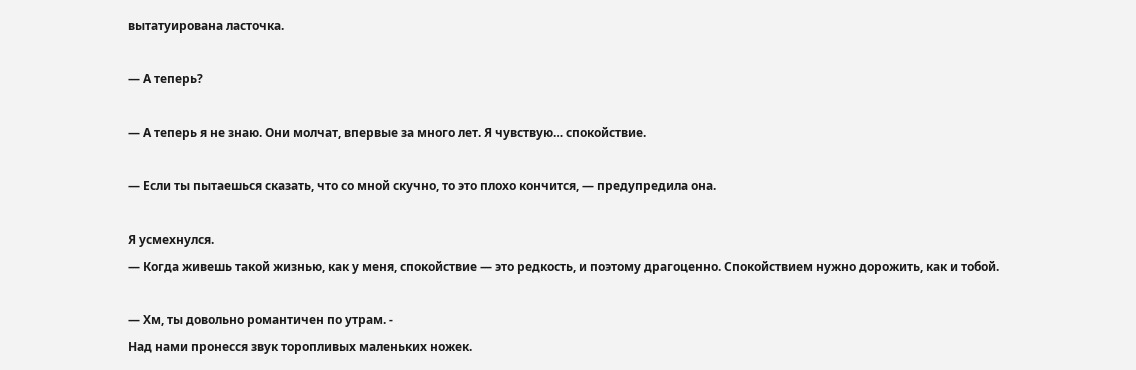вытатуирована ласточка.

— А теперь?

— А теперь я не знаю. Они молчат, впервые за много лет. Я чувствую… спокойствие.

— Если ты пытаешься сказать, что со мной скучно, то это плохо кончится, — предупредила она.

Я усмехнулся.
— Когда живешь такой жизнью, как у меня, спокойствие — это редкость, и поэтому драгоценно. Спокойствием нужно дорожить, как и тобой.

— Хм, ты довольно романтичен по утрам. -
Над нами пронесся звук торопливых маленьких ножек.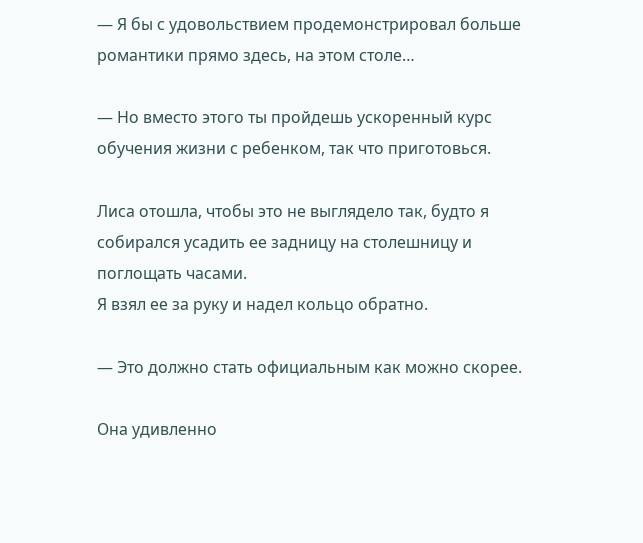— Я бы с удовольствием продемонстрировал больше романтики прямо здесь, на этом столе…

— Но вместо этого ты пройдешь ускоренный курс обучения жизни с ребенком, так что приготовься.

Лиса отошла, чтобы это не выглядело так, будто я собирался усадить ее задницу на столешницу и поглощать часами.
Я взял ее за руку и надел кольцо обратно.

— Это должно стать официальным как можно скорее.

Она удивленно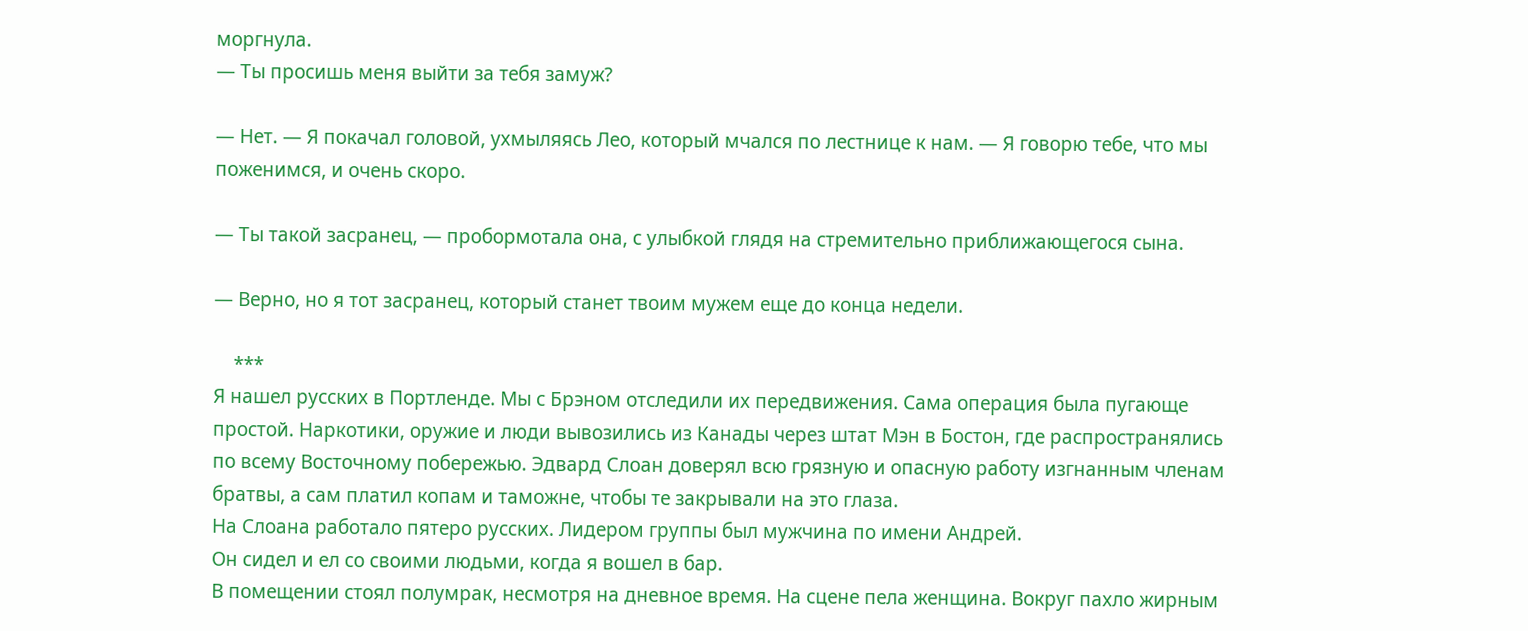моргнула.
— Ты просишь меня выйти за тебя замуж?

— Нет. — Я покачал головой, ухмыляясь Лео, который мчался по лестнице к нам. — Я говорю тебе, что мы поженимся, и очень скоро.

— Ты такой засранец, — пробормотала она, с улыбкой глядя на стремительно приближающегося сына.

— Верно, но я тот засранец, который станет твоим мужем еще до конца недели.

    ***
Я нашел русских в Портленде. Мы с Брэном отследили их передвижения. Сама операция была пугающе простой. Наркотики, оружие и люди вывозились из Канады через штат Мэн в Бостон, где распространялись по всему Восточному побережью. Эдвард Слоан доверял всю грязную и опасную работу изгнанным членам братвы, а сам платил копам и таможне, чтобы те закрывали на это глаза.
На Слоана работало пятеро русских. Лидером группы был мужчина по имени Андрей.
Он сидел и ел со своими людьми, когда я вошел в бар.
В помещении стоял полумрак, несмотря на дневное время. На сцене пела женщина. Вокруг пахло жирным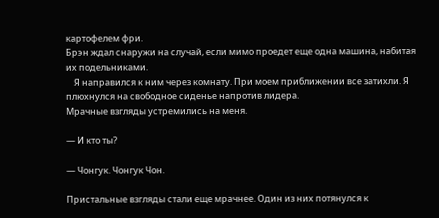картофелем фри.
Брэн ждал снаружи на случай, если мимо проедет еще одна машина, набитая их подельниками.
    Я направился к ним через комнату. При моем приближении все затихли. Я плюхнулся на свободное сиденье напротив лидера.
Мрачные взгляды устремились на меня.

— И кто ты?

— Чонгук. Чонгук Чон.

Пристальные взгляды стали еще мрачнее. Один из них потянулся к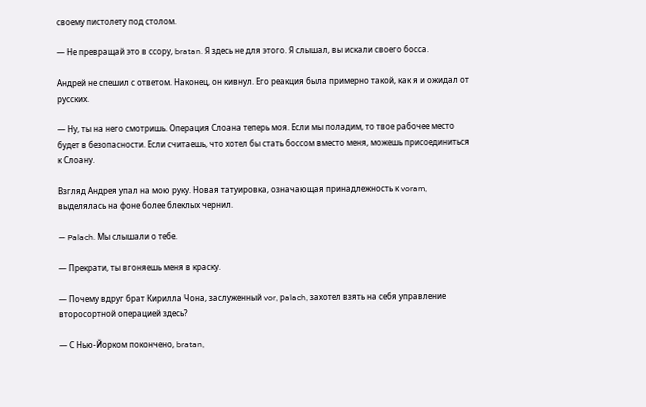своему пистолету под столом.

— Не превращай это в ссору, bratan. Я здесь не для этого. Я слышал, вы искали своего босса.

Андрей не спешил с ответом. Наконец, он кивнул. Его реакция была примерно такой, как я и ожидал от русских.

— Ну, ты на него смотришь. Операция Слоана теперь моя. Если мы поладим, то твое рабочее место будет в безопасности. Если считаешь, что хотел бы стать боссом вместо меня, можешь присоединиться к Слоану.

Взгляд Андрея упал на мою руку. Новая татуировка, означающая принадлежность к voram, выделялась на фоне более блеклых чернил.

— Palach. Мы слышали о тебе.

— Прекрати, ты вгоняешь меня в краску.

— Почему вдруг брат Кирилла Чона, заслуженный vor, рalach, захотел взять на себя управление второсортной операцией здесь?

— С Нью-Йорком покончено, bratan,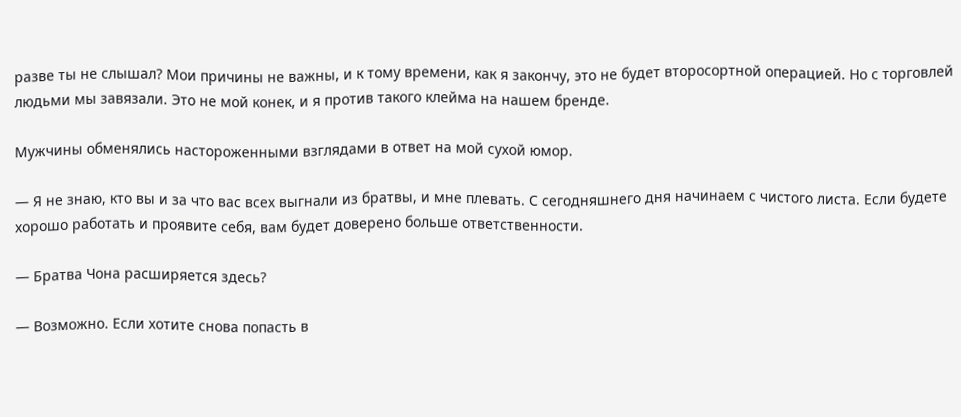разве ты не слышал? Мои причины не важны, и к тому времени, как я закончу, это не будет второсортной операцией. Но с торговлей людьми мы завязали. Это не мой конек, и я против такого клейма на нашем бренде.

Мужчины обменялись настороженными взглядами в ответ на мой сухой юмор.

— Я не знаю, кто вы и за что вас всех выгнали из братвы, и мне плевать. С сегодняшнего дня начинаем с чистого листа. Если будете хорошо работать и проявите себя, вам будет доверено больше ответственности.

— Братва Чона расширяется здесь?

— Возможно. Если хотите снова попасть в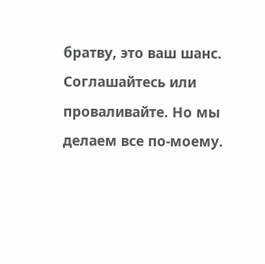братву, это ваш шанс. Соглашайтесь или проваливайте. Но мы делаем все по-моему.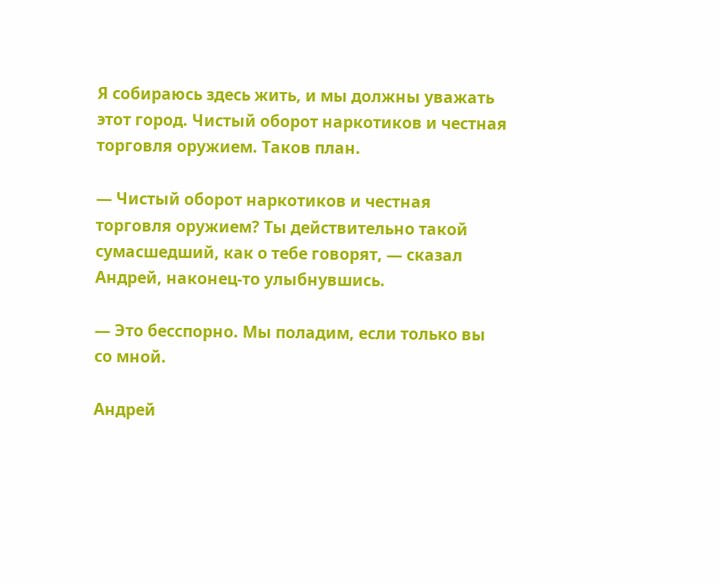Я собираюсь здесь жить, и мы должны уважать этот город. Чистый оборот наркотиков и честная торговля оружием. Таков план.

— Чистый оборот наркотиков и честная торговля оружием? Ты действительно такой сумасшедший, как о тебе говорят, — сказал Андрей, наконец-то улыбнувшись.

— Это бесспорно. Мы поладим, если только вы со мной.

Андрей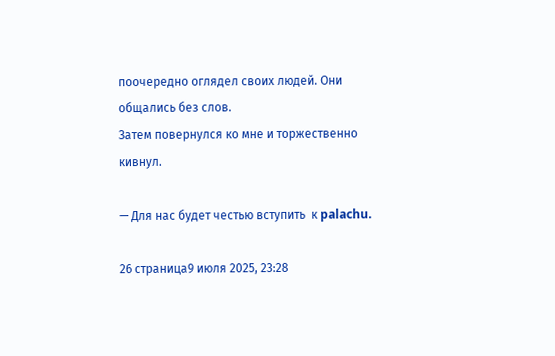поочередно оглядел своих людей. Они общались без слов.
Затем повернулся ко мне и торжественно кивнул.

— Для нас будет честью вступить  к palachu.

26 страница9 июля 2025, 23:28